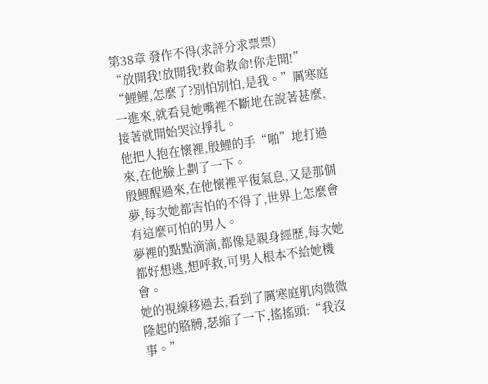第38章 發作不得(求評分求票票)
“放開我!放開我!救命救命!你走開!”
“鯉鯉,怎麼了?別怕別怕,是我。”厲寒庭一進來,就看見她嘴裡不斷地在說著甚麼,接著就開始哭泣掙扎。
他把人抱在懷裡,殷鯉的手“啪”地打過來,在他臉上劃了一下。
殷鯉醒過來,在他懷裡平復氣息,又是那個夢,每次她都害怕的不得了,世界上怎麼會有這麼可怕的男人。
夢裡的點點滴滴,都像是親身經歷,每次她都好想逃,想呼救,可男人根本不給她機會。
她的視線移過去,看到了厲寒庭肌肉微微隆起的胳膊,瑟縮了一下,搖搖頭:“我沒事。”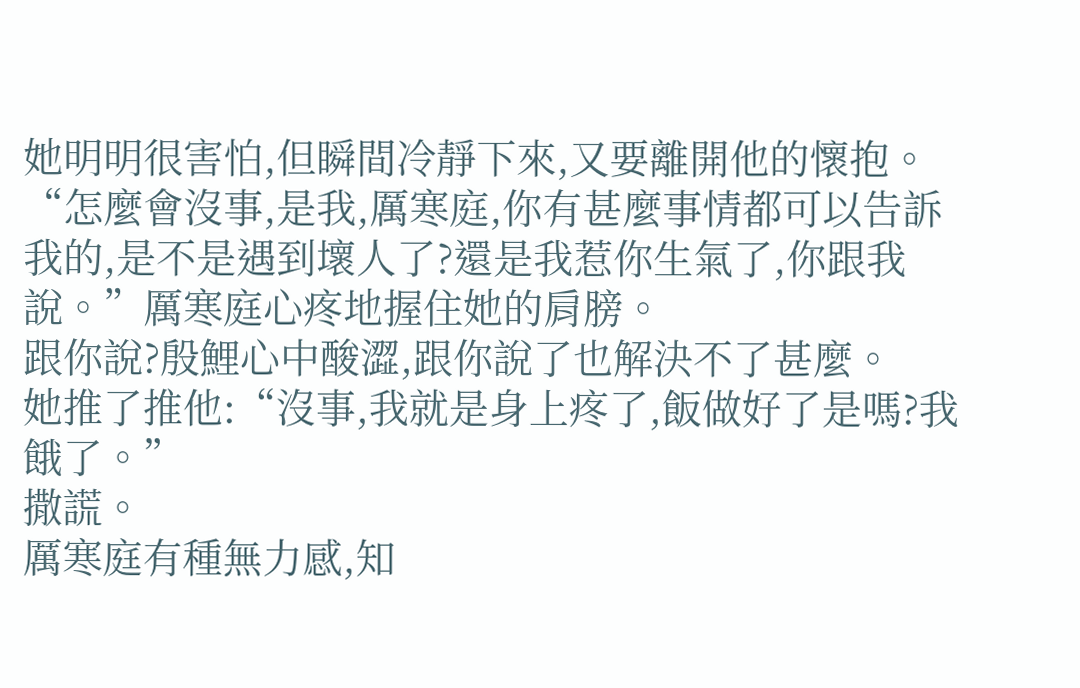她明明很害怕,但瞬間冷靜下來,又要離開他的懷抱。
“怎麼會沒事,是我,厲寒庭,你有甚麼事情都可以告訴我的,是不是遇到壞人了?還是我惹你生氣了,你跟我說。”厲寒庭心疼地握住她的肩膀。
跟你說?殷鯉心中酸澀,跟你說了也解決不了甚麼。
她推了推他:“沒事,我就是身上疼了,飯做好了是嗎?我餓了。”
撒謊。
厲寒庭有種無力感,知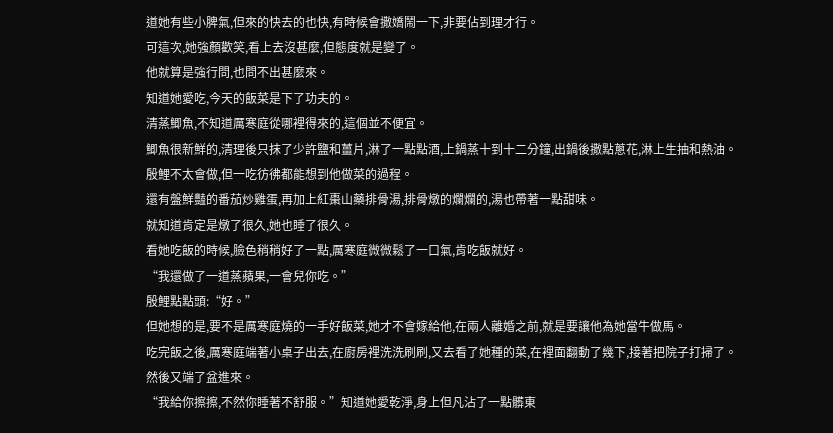道她有些小脾氣,但來的快去的也快,有時候會撒嬌鬧一下,非要佔到理才行。
可這次,她強顏歡笑,看上去沒甚麼,但態度就是變了。
他就算是強行問,也問不出甚麼來。
知道她愛吃,今天的飯菜是下了功夫的。
清蒸鯽魚,不知道厲寒庭從哪裡得來的,這個並不便宜。
鯽魚很新鮮的,清理後只抹了少許鹽和薑片,淋了一點點酒,上鍋蒸十到十二分鐘,出鍋後撒點蔥花,淋上生抽和熱油。
殷鯉不太會做,但一吃彷彿都能想到他做菜的過程。
還有盤鮮豔的番茄炒雞蛋,再加上紅棗山藥排骨湯,排骨燉的爛爛的,湯也帶著一點甜味。
就知道肯定是燉了很久,她也睡了很久。
看她吃飯的時候,臉色稍稍好了一點,厲寒庭微微鬆了一口氣,肯吃飯就好。
“我還做了一道蒸蘋果,一會兒你吃。”
殷鯉點點頭:“好。”
但她想的是,要不是厲寒庭燒的一手好飯菜,她才不會嫁給他,在兩人離婚之前,就是要讓他為她當牛做馬。
吃完飯之後,厲寒庭端著小桌子出去,在廚房裡洗洗刷刷,又去看了她種的菜,在裡面翻動了幾下,接著把院子打掃了。
然後又端了盆進來。
“我給你擦擦,不然你睡著不舒服。”知道她愛乾淨,身上但凡沾了一點髒東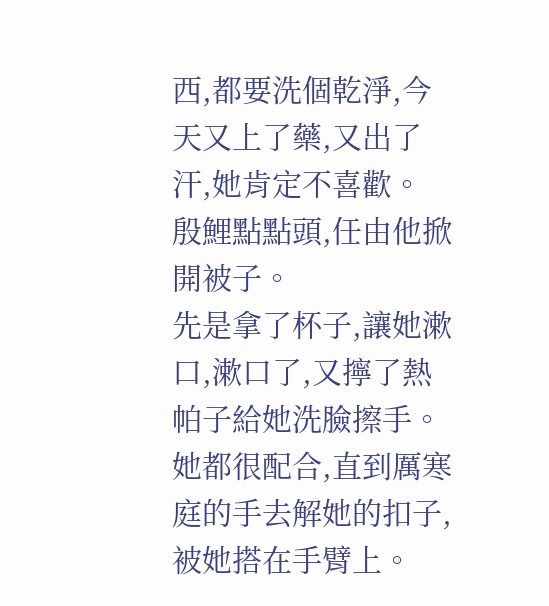西,都要洗個乾淨,今天又上了藥,又出了汗,她肯定不喜歡。
殷鯉點點頭,任由他掀開被子。
先是拿了杯子,讓她漱口,漱口了,又擰了熱帕子給她洗臉擦手。
她都很配合,直到厲寒庭的手去解她的扣子,被她搭在手臂上。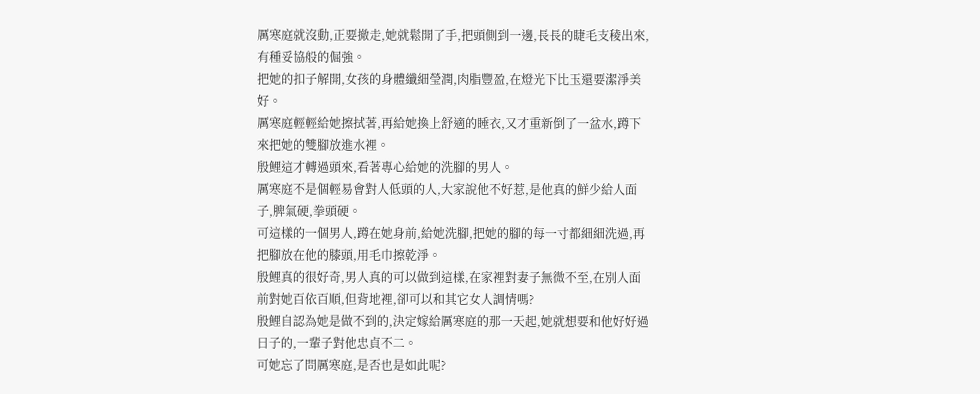厲寒庭就沒動,正要撤走,她就鬆開了手,把頭側到一邊,長長的睫毛支稜出來,有種妥協般的倔強。
把她的扣子解開,女孩的身體纖細瑩潤,肉脂豐盈,在燈光下比玉還要潔淨美好。
厲寒庭輕輕給她擦拭著,再給她換上舒適的睡衣,又才重新倒了一盆水,蹲下來把她的雙腳放進水裡。
殷鯉這才轉過頭來,看著專心給她的洗腳的男人。
厲寒庭不是個輕易會對人低頭的人,大家說他不好惹,是他真的鮮少給人面子,脾氣硬,拳頭硬。
可這樣的一個男人,蹲在她身前,給她洗腳,把她的腳的每一寸都細細洗過,再把腳放在他的膝頭,用毛巾擦乾淨。
殷鯉真的很好奇,男人真的可以做到這樣,在家裡對妻子無微不至,在別人面前對她百依百順,但背地裡,卻可以和其它女人調情嗎?
殷鯉自認為她是做不到的,決定嫁給厲寒庭的那一天起,她就想要和他好好過日子的,一輩子對他忠貞不二。
可她忘了問厲寒庭,是否也是如此呢?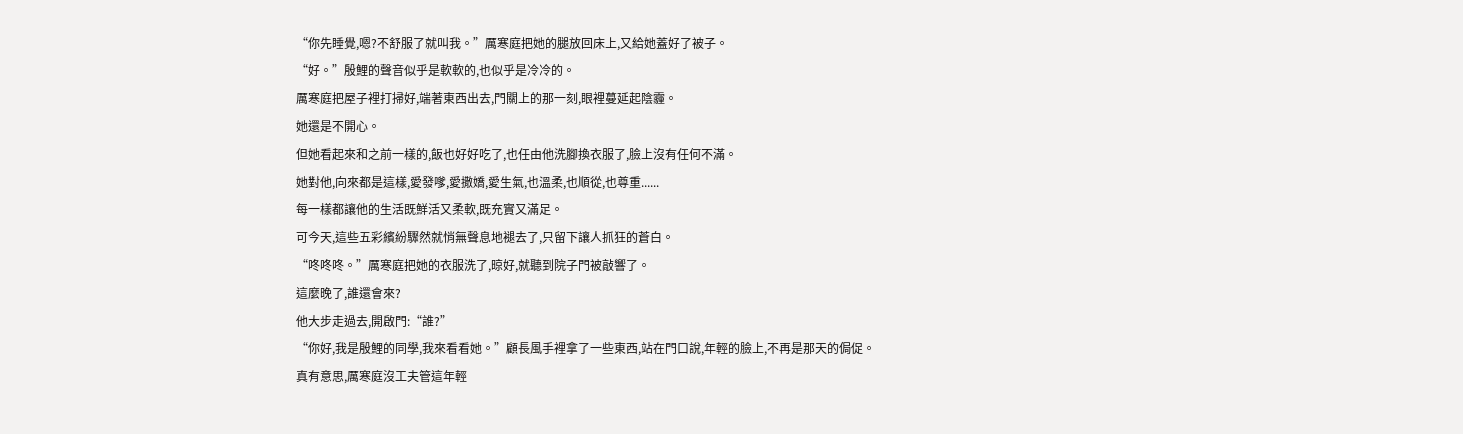“你先睡覺,嗯?不舒服了就叫我。”厲寒庭把她的腿放回床上,又給她蓋好了被子。
“好。”殷鯉的聲音似乎是軟軟的,也似乎是冷冷的。
厲寒庭把屋子裡打掃好,端著東西出去,門關上的那一刻,眼裡蔓延起陰霾。
她還是不開心。
但她看起來和之前一樣的,飯也好好吃了,也任由他洗腳換衣服了,臉上沒有任何不滿。
她對他,向來都是這樣,愛發嗲,愛撒嬌,愛生氣,也溫柔,也順從,也尊重......
每一樣都讓他的生活既鮮活又柔軟,既充實又滿足。
可今天,這些五彩繽紛驟然就悄無聲息地褪去了,只留下讓人抓狂的蒼白。
“咚咚咚。”厲寒庭把她的衣服洗了,晾好,就聽到院子門被敲響了。
這麼晚了,誰還會來?
他大步走過去,開啟門:“誰?”
“你好,我是殷鯉的同學,我來看看她。”顧長風手裡拿了一些東西,站在門口說,年輕的臉上,不再是那天的侷促。
真有意思,厲寒庭沒工夫管這年輕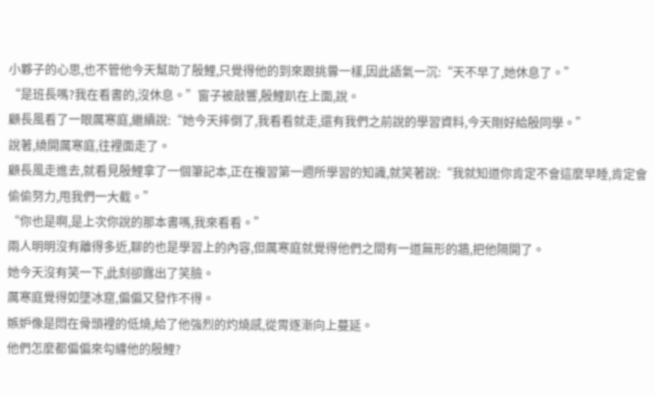小夥子的心思,也不管他今天幫助了殷鯉,只覺得他的到來跟挑釁一樣,因此語氣一沉:“天不早了,她休息了。”
“是班長嗎?我在看書的,沒休息。”窗子被敲響,殷鯉趴在上面,說。
顧長風看了一眼厲寒庭,繼續說:“她今天摔倒了,我看看就走,還有我們之前說的學習資料,今天剛好給殷同學。”
說著,繞開厲寒庭,往裡面走了。
顧長風走進去,就看見殷鯉拿了一個筆記本,正在複習第一週所學習的知識,就笑著說:“我就知道你肯定不會這麼早睡,肯定會偷偷努力,甩我們一大截。”
“你也是啊,是上次你說的那本書嗎,我來看看。”
兩人明明沒有離得多近,聊的也是學習上的內容,但厲寒庭就覺得他們之間有一道無形的牆,把他隔開了。
她今天沒有笑一下,此刻卻露出了笑臉。
厲寒庭覺得如墜冰窟,偏偏又發作不得。
嫉妒像是悶在骨頭裡的低燒,給了他強烈的灼燒感,從胃逐漸向上蔓延。
他們怎麼都偏偏來勾纏他的殷鯉?